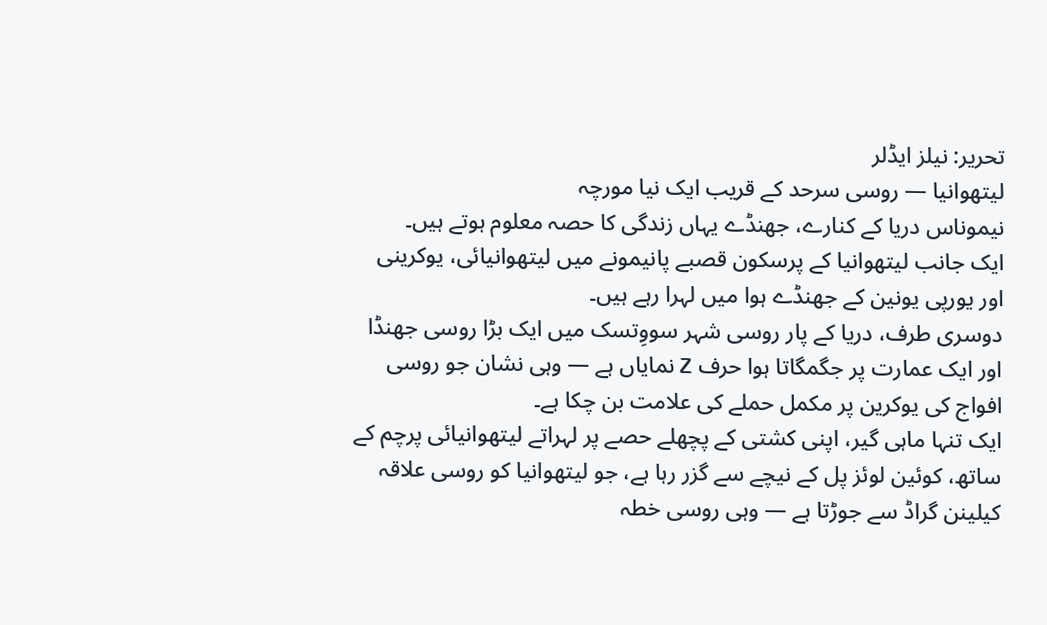تحریر: نیلز ایڈلر
لیتھوانیا — روسی سرحد کے قریب ایک نیا مورچہ
نیموناس دریا کے کنارے، جھنڈے یہاں زندگی کا حصہ معلوم ہوتے ہیں۔
ایک جانب لیتھوانیا کے پرسکون قصبے پانیمونے میں لیتھوانیائی، یوکرینی اور یورپی یونین کے جھنڈے ہوا میں لہرا رہے ہیں۔
دوسری طرف، دریا کے پار روسی شہر سووِتسک میں ایک بڑا روسی جھنڈا اور ایک عمارت پر جگمگاتا ہوا حرف Z نمایاں ہے — وہی نشان جو روسی افواج کی یوکرین پر مکمل حملے کی علامت بن چکا ہے۔
ایک تنہا ماہی گیر، اپنی کشتی کے پچھلے حصے پر لہراتے لیتھوانیائی پرچم کے ساتھ، کوئین لوئز پل کے نیچے سے گزر رہا ہے، جو لیتھوانیا کو روسی علاقہ کیلینن گراڈ سے جوڑتا ہے — وہی روسی خطہ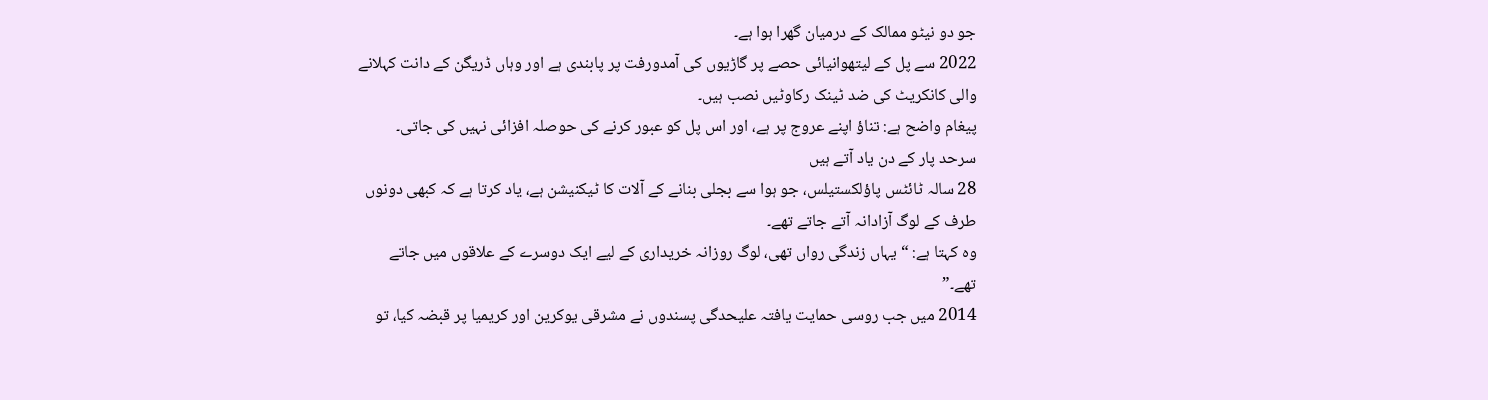جو دو نیٹو ممالک کے درمیان گھرا ہوا ہے۔
2022 سے پل کے لیتھوانیائی حصے پر گاڑیوں کی آمدورفت پر پابندی ہے اور وہاں ڈریگن کے دانت کہلانے والی کانکریٹ کی ضد ٹینک رکاوٹیں نصب ہیں۔
پیغام واضح ہے: تناؤ اپنے عروج پر ہے، اور اس پل کو عبور کرنے کی حوصلہ افزائی نہیں کی جاتی۔
سرحد پار کے دن یاد آتے ہیں
28 سالہ ٹائٹس پاؤلکستیلس، جو ہوا سے بجلی بنانے کے آلات کا ٹیکنیشن ہے، یاد کرتا ہے کہ کبھی دونوں طرف کے لوگ آزادانہ آتے جاتے تھے۔
وہ کہتا ہے: “یہاں زندگی رواں تھی، لوگ روزانہ خریداری کے لیے ایک دوسرے کے علاقوں میں جاتے تھے۔”
2014 میں جب روسی حمایت یافتہ علیحدگی پسندوں نے مشرقی یوکرین اور کریمیا پر قبضہ کیا، تو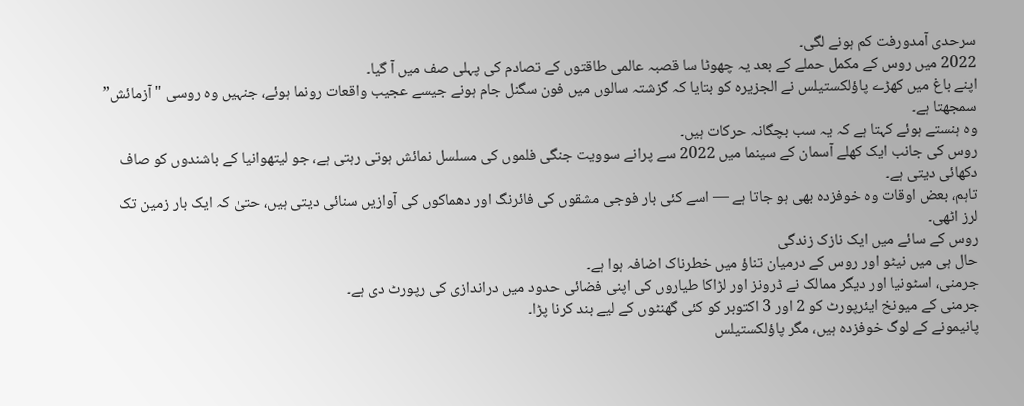سرحدی آمدورفت کم ہونے لگی۔
2022 میں روس کے مکمل حملے کے بعد یہ چھوٹا سا قصبہ عالمی طاقتوں کے تصادم کی پہلی صف میں آ گیا۔
اپنے باغ میں کھڑے پاؤلکستیلس نے الجزیرہ کو بتایا کہ گزشتہ سالوں میں فون سگنل جام ہونے جیسے عجیب واقعات رونما ہوئے، جنہیں وہ روسی "آزمائش” سمجھتا ہے۔
وہ ہنستے ہوئے کہتا ہے کہ یہ سب بچگانہ حرکات ہیں۔
روس کی جانب ایک کھلے آسمان کے سینما میں 2022 سے پرانے سوویت جنگی فلموں کی مسلسل نمائش ہوتی رہتی ہے، جو لیتھوانیا کے باشندوں کو صاف دکھائی دیتی ہے۔
تاہم، بعض اوقات وہ خوفزدہ بھی ہو جاتا ہے — اسے کئی بار فوجی مشقوں کی فائرنگ اور دھماکوں کی آوازیں سنائی دیتی ہیں، حتیٰ کہ ایک بار زمین تک لرز اٹھی۔
روس کے سائے میں ایک نازک زندگی
حال ہی میں نیٹو اور روس کے درمیان تناؤ میں خطرناک اضافہ ہوا ہے۔
جرمنی، اسٹونیا اور دیگر ممالک نے ڈرونز اور لڑاکا طیاروں کی اپنی فضائی حدود میں دراندازی کی رپورٹ دی ہے۔
جرمنی کے میونخ ایئرپورٹ کو 2 اور 3 اکتوبر کو کئی گھنٹوں کے لیے بند کرنا پڑا۔
پانیمونے کے لوگ خوفزدہ ہیں، مگر پاؤلکستیلس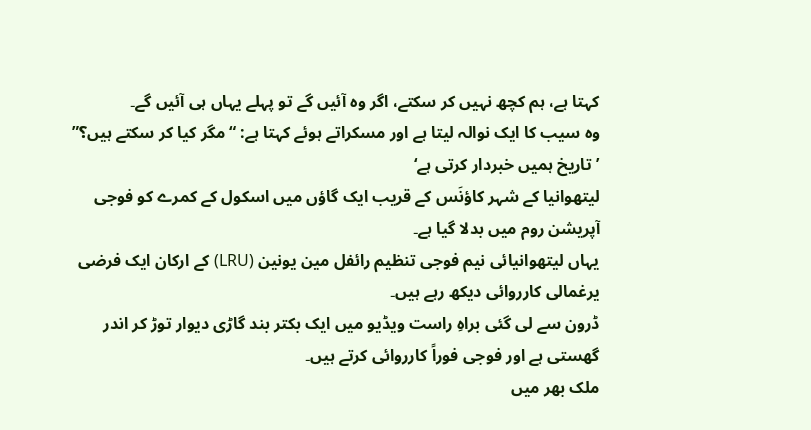کہتا ہے، ہم کچھ نہیں کر سکتے، اگر وہ آئیں گے تو پہلے یہاں ہی آئیں گے۔
وہ سیب کا ایک نوالہ لیتا ہے اور مسکراتے ہوئے کہتا ہے: “مگر کیا کر سکتے ہیں؟”
’تاریخ ہمیں خبردار کرتی ہے‘
لیتھوانیا کے شہر کاؤنَس کے قریب ایک گاؤں میں اسکول کے کمرے کو فوجی آپریشن روم میں بدلا گیا ہے۔
یہاں لیتھوانیائی نیم فوجی تنظیم رائفل مین یونین (LRU) کے ارکان ایک فرضی یرغمالی کارروائی دیکھ رہے ہیں۔
ڈرون سے لی گئی براہِ راست ویڈیو میں ایک بکتر بند گاڑی دیوار توڑ کر اندر گھستی ہے اور فوجی فوراً کارروائی کرتے ہیں۔
ملک بھر میں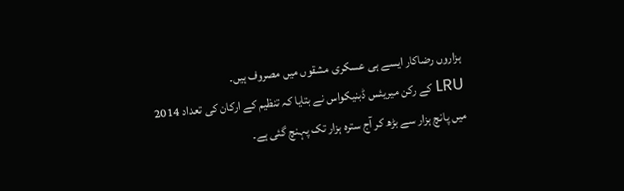ہزاروں رضاکار ایسے ہی عسکری مشقوں میں مصروف ہیں۔
LRU کے رکن میریئس ڈبنیکواس نے بتایا کہ تنظیم کے ارکان کی تعداد 2014 میں پانچ ہزار سے بڑھ کر آج سترہ ہزار تک پہنچ گئی ہے۔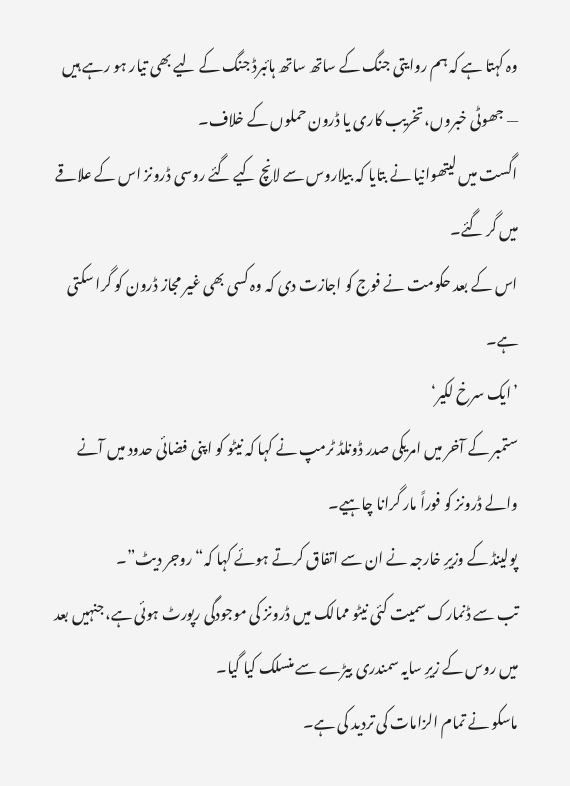وہ کہتا ہے کہ ہم روایتی جنگ کے ساتھ ساتھ ہائبرڈ جنگ کے لیے بھی تیار ہو رہے ہیں — جھوٹی خبروں، تخریب کاری یا ڈرون حملوں کے خلاف۔
اگست میں لیتھوانیا نے بتایا کہ بیلاروس سے لانچ کیے گئے روسی ڈرونز اس کے علاقے میں گر گئے۔
اس کے بعد حکومت نے فوج کو اجازت دی کہ وہ کسی بھی غیر مجاز ڈرون کو گرا سکتی ہے۔
’ایک سرخ لکیر‘
ستمبر کے آخر میں امریکی صدر ڈونلڈ ٹرمپ نے کہا کہ نیٹو کو اپنی فضائی حدود میں آنے والے ڈرونز کو فوراً مار گرانا چاہیے۔
پولینڈ کے وزیرِ خارجہ نے ان سے اتفاق کرتے ہوئے کہا کہ“روجر دیٹ”۔
تب سے ڈنمارک سمیت کئی نیٹو ممالک میں ڈرونز کی موجودگی رپورٹ ہوئی ہے، جنہیں بعد میں روس کے زیرِ سایہ سمندری بیڑے سے منسلک کیا گیا۔
ماسکو نے تمام الزامات کی تردید کی ہے۔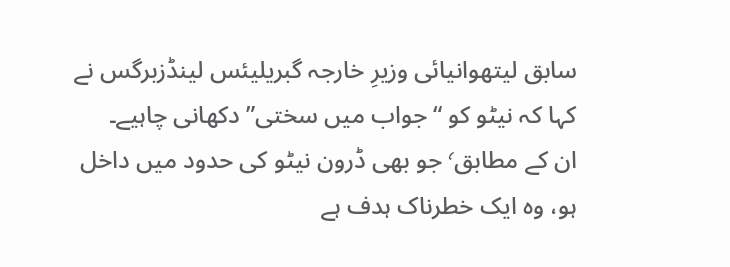سابق لیتھوانیائی وزیرِ خارجہ گبریلیئس لینڈزبرگس نے کہا کہ نیٹو کو “جواب میں سختی” دکھانی چاہیے۔
ان کے مطابق٬ جو بھی ڈرون نیٹو کی حدود میں داخل ہو، وہ ایک خطرناک ہدف ہے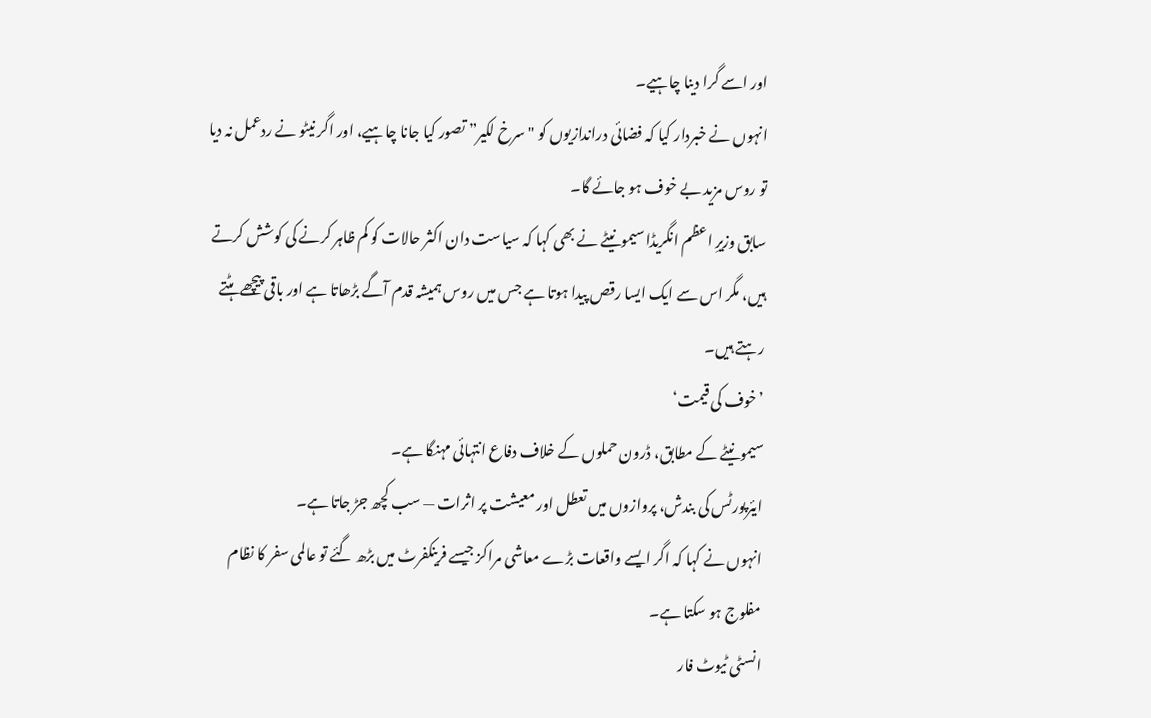اور اسے گرا دینا چاہیے۔
انہوں نے خبردار کیا کہ فضائی دراندازیوں کو "سرخ لکیر” تصور کیا جانا چاہیے، اور اگر نیٹو نے ردعمل نہ دیا تو روس مزید بے خوف ہو جائے گا۔
سابق وزیرِ اعظم انگریڈا سیمونیٹے نے بھی کہا کہ سیاست دان اکثر حالات کو کم ظاہر کرنے کی کوشش کرتے ہیں، مگر اس سے ایک ایسا رقص پیدا ہوتا ہے جس میں روس ہمیشہ قدم آگے بڑھاتا ہے اور باقی پیچھے ہٹتے رہتے ہیں۔
’خوف کی قیمت‘
سیمونیٹے کے مطابق، ڈرون حملوں کے خلاف دفاع انتہائی مہنگا ہے۔
ایئرپورٹس کی بندش، پروازوں میں تعطل اور معیشت پر اثرات — سب کچھ جڑ جاتا ہے۔
انہوں نے کہا کہ اگر ایسے واقعات بڑے معاشی مراکز جیسے فرینکفرٹ میں بڑھ گئے تو عالمی سفر کا نظام مفلوج ہو سکتا ہے۔
انسٹی ٹیوٹ فار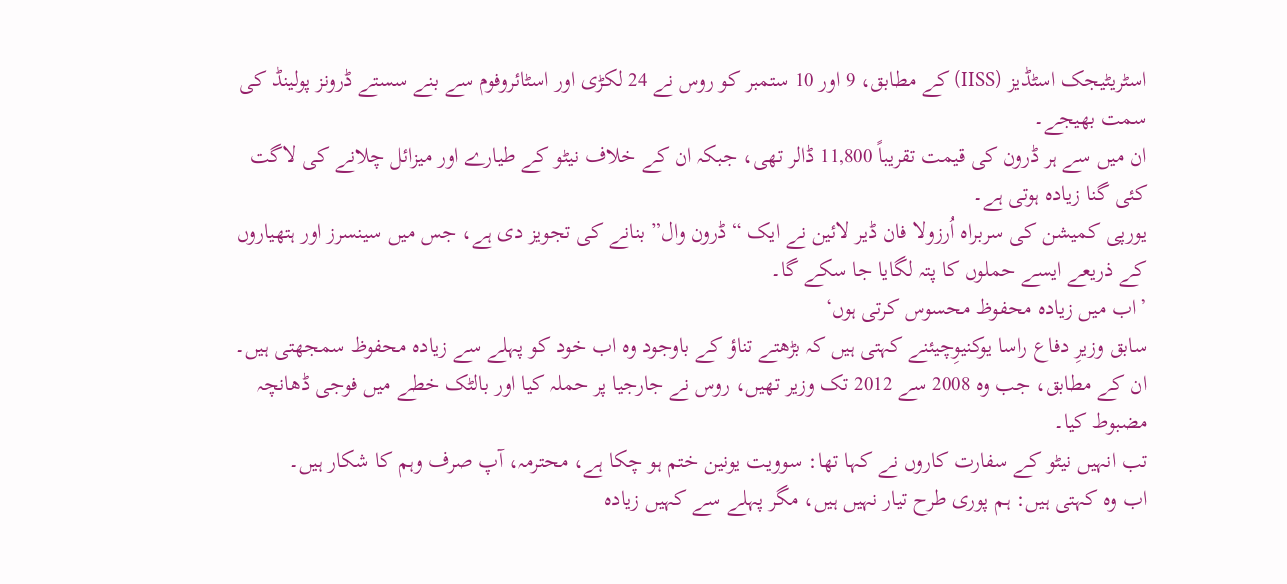اسٹریٹیجک اسٹڈیز (IISS) کے مطابق، 9 اور 10 ستمبر کو روس نے 24 لکڑی اور اسٹائروفوم سے بنے سستے ڈرونز پولینڈ کی سمت بھیجے۔
ان میں سے ہر ڈرون کی قیمت تقریباً 11,800 ڈالر تھی، جبکہ ان کے خلاف نیٹو کے طیارے اور میزائل چلانے کی لاگت کئی گنا زیادہ ہوتی ہے۔
یورپی کمیشن کی سربراہ اُرزولا فان ڈیر لائین نے ایک “ڈرون وال” بنانے کی تجویز دی ہے، جس میں سینسرز اور ہتھیاروں کے ذریعے ایسے حملوں کا پتہ لگایا جا سکے گا۔
’اب میں زیادہ محفوظ محسوس کرتی ہوں‘
سابق وزیرِ دفاع راسا یوکنیوِچیئنے کہتی ہیں کہ بڑھتے تناؤ کے باوجود وہ اب خود کو پہلے سے زیادہ محفوظ سمجھتی ہیں۔
ان کے مطابق، جب وہ 2008 سے 2012 تک وزیر تھیں، روس نے جارجیا پر حملہ کیا اور بالٹک خطے میں فوجی ڈھانچہ مضبوط کیا۔
تب انہیں نیٹو کے سفارت کاروں نے کہا تھا: سوویت یونین ختم ہو چکا ہے، محترمہ، آپ صرف وہم کا شکار ہیں۔
اب وہ کہتی ہیں: ہم پوری طرح تیار نہیں ہیں، مگر پہلے سے کہیں زیادہ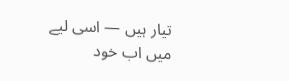تیار ہیں — اسی لیے میں اب خود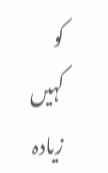کو کہیں زیادہ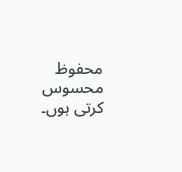محفوظ محسوس کرتی ہوں۔